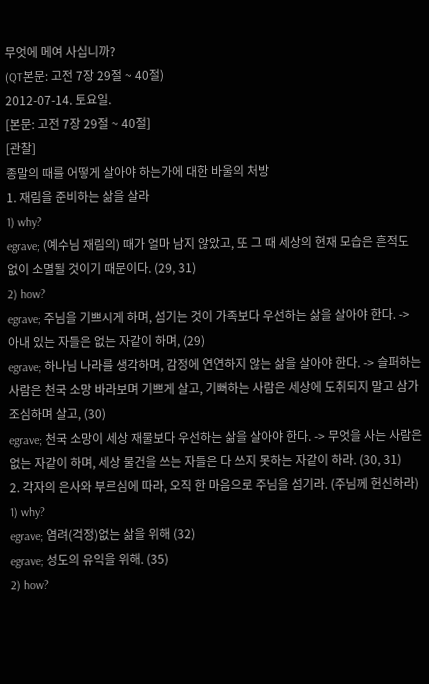무엇에 메여 사십니까?
(QT본문: 고전 7장 29절 ~ 40절)
2012-07-14. 토요일.
[본문: 고전 7장 29절 ~ 40절]
[관찰]
종말의 때를 어떻게 살아야 하는가에 대한 바울의 처방
1. 재림을 준비하는 삶을 살라
1) why?
egrave; (예수님 재림의) 때가 얼마 남지 않았고, 또 그 때 세상의 현재 모습은 흔적도 없이 소멸될 것이기 때문이다. (29, 31)
2) how?
egrave; 주님을 기쁘시게 하며, 섬기는 것이 가족보다 우선하는 삶을 살아야 한다. -> 아내 있는 자들은 없는 자같이 하며, (29)
egrave; 하나님 나라를 생각하며, 감정에 연연하지 않는 삶을 살아야 한다. -> 슬퍼하는 사람은 천국 소망 바라보며 기쁘게 살고, 기뻐하는 사람은 세상에 도취되지 말고 삼가 조심하며 살고, (30)
egrave; 천국 소망이 세상 재물보다 우선하는 삶을 살아야 한다. -> 무엇을 사는 사람은 없는 자같이 하며, 세상 물건을 쓰는 자들은 다 쓰지 못하는 자같이 하라. (30, 31)
2. 각자의 은사와 부르심에 따라, 오직 한 마음으로 주님을 섬기라. (주님께 헌신하라)
1) why?
egrave; 염려(걱정)없는 삶을 위해 (32)
egrave; 성도의 유익을 위해. (35)
2) how?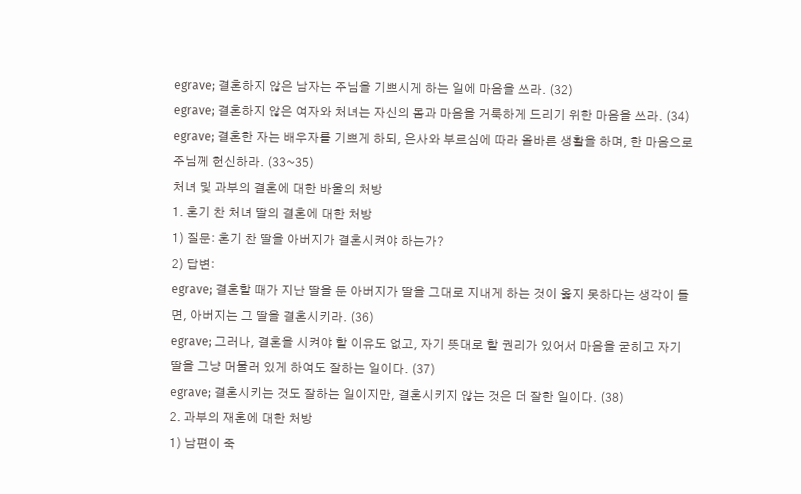egrave; 결혼하지 않은 남자는 주님을 기쁘시게 하는 일에 마음을 쓰라. (32)
egrave; 결혼하지 않은 여자와 처녀는 자신의 몸과 마음을 거룩하게 드리기 위한 마음을 쓰라. (34)
egrave; 결혼한 자는 배우자를 기쁘게 하되, 은사와 부르심에 따라 올바른 생활을 하며, 한 마음으로 주님께 헌신하라. (33~35)
처녀 및 과부의 결혼에 대한 바울의 처방
1. 혼기 찬 처녀 딸의 결혼에 대한 처방
1) 질문: 혼기 찬 딸을 아버지가 결혼시켜야 하는가?
2) 답변:
egrave; 결혼할 때가 지난 딸을 둔 아버지가 딸을 그대로 지내게 하는 것이 옳지 못하다는 생각이 들면, 아버지는 그 딸을 결혼시키라. (36)
egrave; 그러나, 결혼을 시켜야 할 이유도 없고, 자기 뜻대로 할 권리가 있어서 마음을 굳히고 자기 딸을 그냥 머물러 있게 하여도 잘하는 일이다. (37)
egrave; 결혼시키는 것도 잘하는 일이지만, 결혼시키지 않는 것은 더 잘한 일이다. (38)
2. 과부의 재혼에 대한 처방
1) 남편이 죽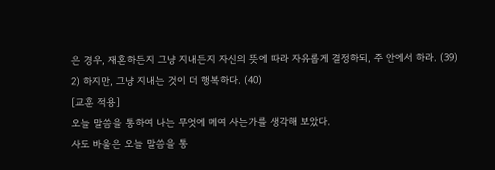은 경우, 재혼하든지 그냥 지내든지 자신의 뜻에 따라 자유롭게 결정하되, 주 안에서 하라. (39)
2) 하지만, 그냥 지내는 것이 더 행복하다. (40)
[교훈 적용]
오늘 말씀을 통하여 나는 무엇에 메여 사는가를 생각해 보았다.
사도 바울은 오늘 말씀을 통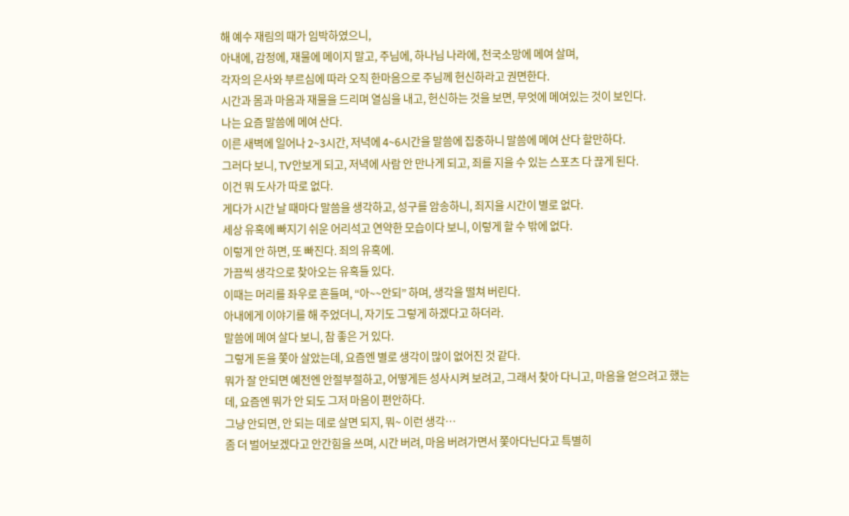해 예수 재림의 때가 임박하였으니,
아내에, 감정에, 재물에 메이지 말고, 주님에, 하나님 나라에, 천국소망에 메여 살며,
각자의 은사와 부르심에 따라 오직 한마음으로 주님께 헌신하라고 권면한다.
시간과 몸과 마음과 재물을 드리며 열심을 내고, 헌신하는 것을 보면, 무엇에 메여있는 것이 보인다.
나는 요즘 말씀에 메여 산다.
이른 새벽에 일어나 2~3시간, 저녁에 4~6시간을 말씀에 집중하니 말씀에 메여 산다 할만하다.
그러다 보니, TV안보게 되고, 저녁에 사람 안 만나게 되고, 죄를 지을 수 있는 스포츠 다 끊게 된다.
이건 뭐 도사가 따로 없다.
게다가 시간 날 때마다 말씀을 생각하고, 성구를 암송하니, 죄지을 시간이 별로 없다.
세상 유혹에 빠지기 쉬운 어리석고 연약한 모습이다 보니, 이렇게 할 수 밖에 없다.
이렇게 안 하면, 또 빠진다. 죄의 유혹에.
가끔씩 생각으로 찾아오는 유혹들 있다.
이때는 머리를 좌우로 흔들며, “아~~안되” 하며, 생각을 떨쳐 버린다.
아내에게 이야기를 해 주었더니, 자기도 그렇게 하겠다고 하더라.
말씀에 메여 살다 보니, 참 좋은 거 있다.
그렇게 돈을 쫓아 살았는데, 요즘엔 별로 생각이 많이 없어진 것 같다.
뭐가 잘 안되면 예전엔 안절부절하고, 어떻게든 성사시켜 보려고, 그래서 찾아 다니고, 마음을 얻으려고 했는데, 요즘엔 뭐가 안 되도 그저 마음이 편안하다.
그냥 안되면, 안 되는 데로 살면 되지, 뭐~ 이런 생각…
좀 더 벌어보겠다고 안간힘을 쓰며, 시간 버려, 마음 버려가면서 쫓아다닌다고 특별히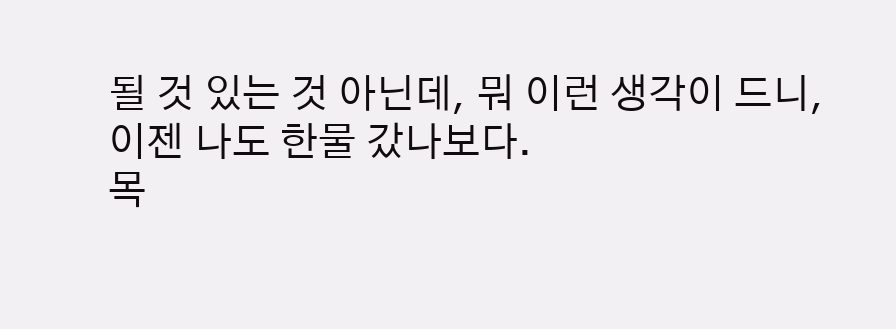될 것 있는 것 아닌데, 뭐 이런 생각이 드니, 이젠 나도 한물 갔나보다.
목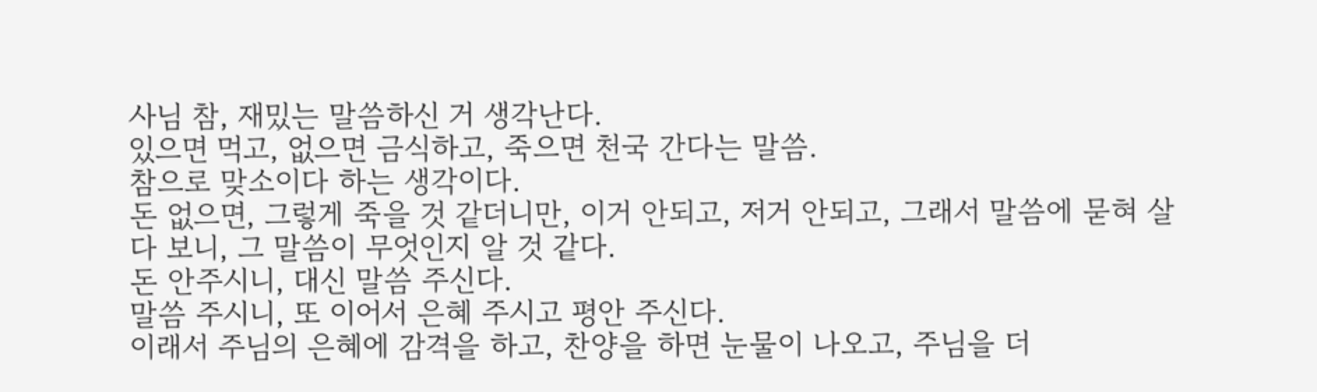사님 참, 재밌는 말씀하신 거 생각난다.
있으면 먹고, 없으면 금식하고, 죽으면 천국 간다는 말씀.
참으로 맞소이다 하는 생각이다.
돈 없으면, 그렇게 죽을 것 같더니만, 이거 안되고, 저거 안되고, 그래서 말씀에 묻혀 살다 보니, 그 말씀이 무엇인지 알 것 같다.
돈 안주시니, 대신 말씀 주신다.
말씀 주시니, 또 이어서 은혜 주시고 평안 주신다.
이래서 주님의 은혜에 감격을 하고, 찬양을 하면 눈물이 나오고, 주님을 더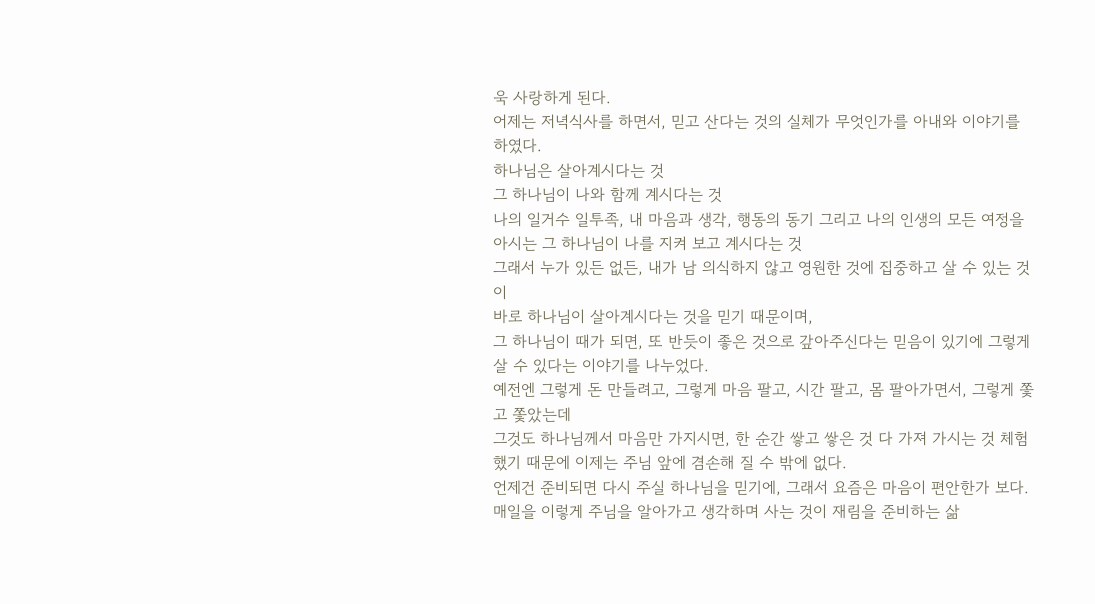욱 사랑하게 된다.
어제는 저녁식사를 하면서, 믿고 산다는 것의 실체가 무엇인가를 아내와 이야기를 하였다.
하나님은 살아계시다는 것
그 하나님이 나와 함께 계시다는 것
나의 일거수 일투족, 내 마음과 생각, 행동의 동기 그리고 나의 인생의 모든 여정을 아시는 그 하나님이 나를 지켜 보고 계시다는 것
그래서 누가 있든 없든, 내가 남 의식하지 않고 영원한 것에 집중하고 살 수 있는 것이
바로 하나님이 살아계시다는 것을 믿기 때문이며,
그 하나님이 때가 되면, 또 반듯이 좋은 것으로 갚아주신다는 믿음이 있기에 그렇게 살 수 있다는 이야기를 나누었다.
예전엔 그렇게 돈 만들려고, 그렇게 마음 팔고, 시간 팔고, 몸 팔아가면서, 그렇게 쫓고 쫓았는데
그것도 하나님께서 마음만 가지시면, 한 순간 쌓고 쌓은 것 다 가져 가시는 것 체험했기 때문에 이제는 주님 앞에 겸손해 질 수 밖에 없다.
언제건 준비되면 다시 주실 하나님을 믿기에, 그래서 요즘은 마음이 편안한가 보다.
매일을 이렇게 주님을 알아가고 생각하며 사는 것이 재림을 준비하는 삶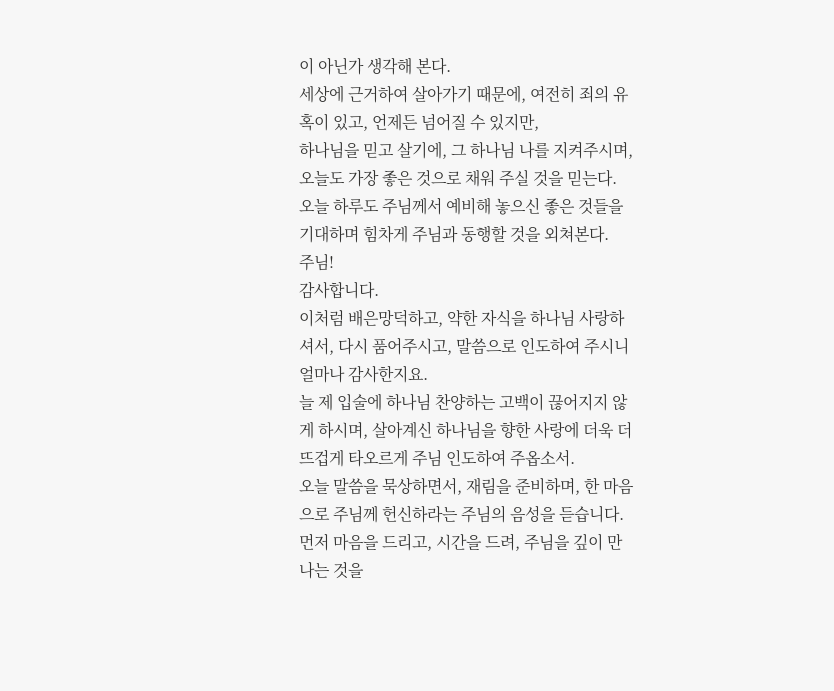이 아닌가 생각해 본다.
세상에 근거하여 살아가기 때문에, 여전히 죄의 유혹이 있고, 언제든 넘어질 수 있지만,
하나님을 믿고 살기에, 그 하나님 나를 지켜주시며, 오늘도 가장 좋은 것으로 채워 주실 것을 믿는다.
오늘 하루도 주님께서 예비해 놓으신 좋은 것들을 기대하며 힘차게 주님과 동행할 것을 외쳐본다.
주님!
감사합니다.
이처럼 배은망덕하고, 약한 자식을 하나님 사랑하셔서, 다시 품어주시고, 말씀으로 인도하여 주시니 얼마나 감사한지요.
늘 제 입술에 하나님 찬양하는 고백이 끊어지지 않게 하시며, 살아계신 하나님을 향한 사랑에 더욱 더 뜨겁게 타오르게 주님 인도하여 주옵소서.
오늘 말씀을 묵상하면서, 재림을 준비하며, 한 마음으로 주님께 헌신하라는 주님의 음성을 듣습니다.
먼저 마음을 드리고, 시간을 드려, 주님을 깊이 만나는 것을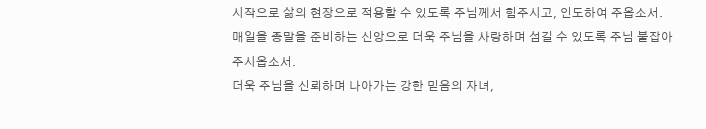시작으로 삶의 현장으로 적용할 수 있도록 주님께서 힘주시고, 인도하여 주옵소서.
매일을 종말을 준비하는 신앙으로 더욱 주님을 사랑하며 섬길 수 있도록 주님 붙잡아 주시옵소서.
더욱 주님을 신뢰하며 나아가는 강한 믿음의 자녀,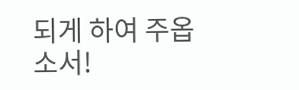되게 하여 주옵소서!